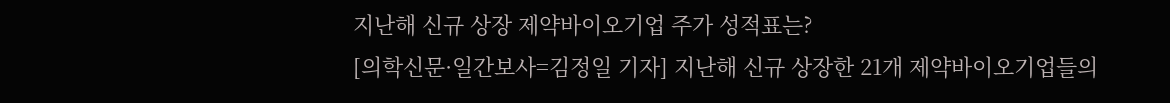지난해 신규 상장 제약바이오기업 주가 성적표는?
[의학신문·일간보사=김정일 기자] 지난해 신규 상장한 21개 제약바이오기업들의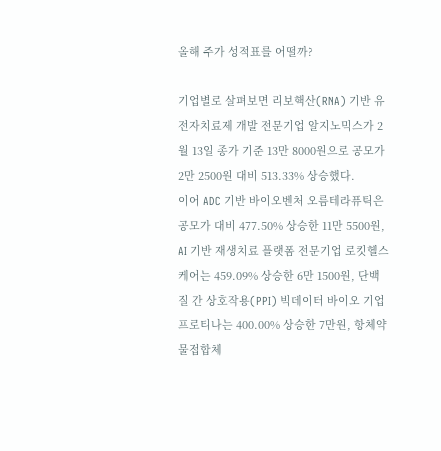올해 주가 성적표를 어떨까?

기업별로 살펴보면 리보핵산(RNA) 기반 유전자치료제 개발 전문기업 알지노믹스가 2월 13일 종가 기준 13만 8000원으로 공모가 2만 2500원 대비 513.33% 상승했다.
이어 ADC 기반 바이오벤처 오름테라퓨틱은 공모가 대비 477.50% 상승한 11만 5500원, AI 기반 재생치료 플랫폼 전문기업 로킷헬스케어는 459.09% 상승한 6만 1500원, 단백질 간 상호작용(PPI) 빅데이터 바이오 기업 프로티나는 400.00% 상승한 7만원, 항체약물접합체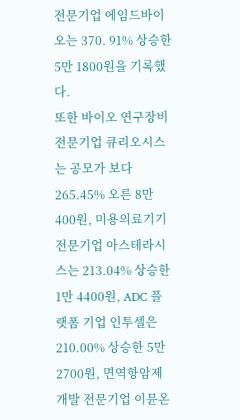전문기업 에임드바이오는 370. 91% 상승한 5만 1800원을 기록했다.
또한 바이오 연구장비 전문기업 큐리오시스는 공모가 보다 265.45% 오른 8만 400원, 미용의료기기 전문기업 아스테라시스는 213.04% 상승한 1만 4400원, ADC 플랫폼 기업 인투셀은 210.00% 상승한 5만 2700원, 면역항암제 개발 전문기업 이뮨온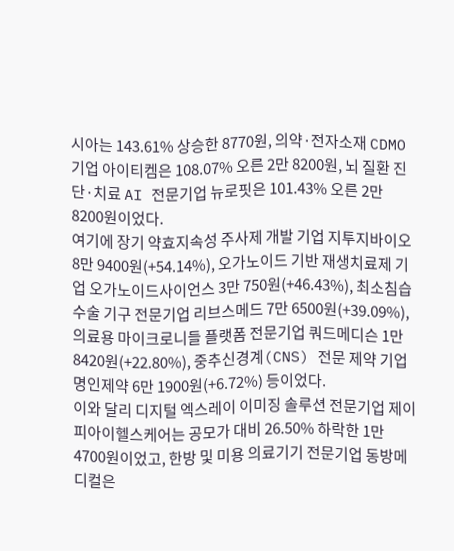시아는 143.61% 상승한 8770원, 의약·전자소재 CDMO 기업 아이티켐은 108.07% 오른 2만 8200원, 뇌 질환 진단·치료 AI 전문기업 뉴로핏은 101.43% 오른 2만 8200원이었다.
여기에 장기 약효지속성 주사제 개발 기업 지투지바이오 8만 9400원(+54.14%), 오가노이드 기반 재생치료제 기업 오가노이드사이언스 3만 750원(+46.43%), 최소침습수술 기구 전문기업 리브스메드 7만 6500원(+39.09%), 의료용 마이크로니들 플랫폼 전문기업 쿼드메디슨 1만 8420원(+22.80%), 중추신경계(CNS) 전문 제약 기업 명인제약 6만 1900원(+6.72%) 등이었다.
이와 달리 디지털 엑스레이 이미징 솔루션 전문기업 제이피아이헬스케어는 공모가 대비 26.50% 하락한 1만 4700원이었고, 한방 및 미용 의료기기 전문기업 동방메디컬은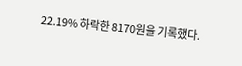22.19% 하락한 8170원을 기록했다.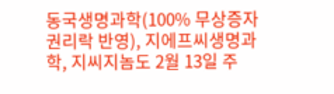동국생명과학(100% 무상증자 권리락 반영), 지에프씨생명과학, 지씨지놈도 2월 13일 주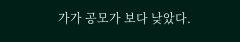가가 공모가 보다 낮았다.